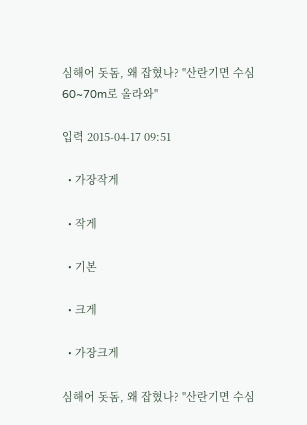심해어 돗돔, 왜 잡혔나? "산란기면 수심 60~70m로 올라와"

입력 2015-04-17 09:51

  • 가장작게

  • 작게

  • 기본

  • 크게

  • 가장크게

심해어 돗돔, 왜 잡혔나? "산란기면 수심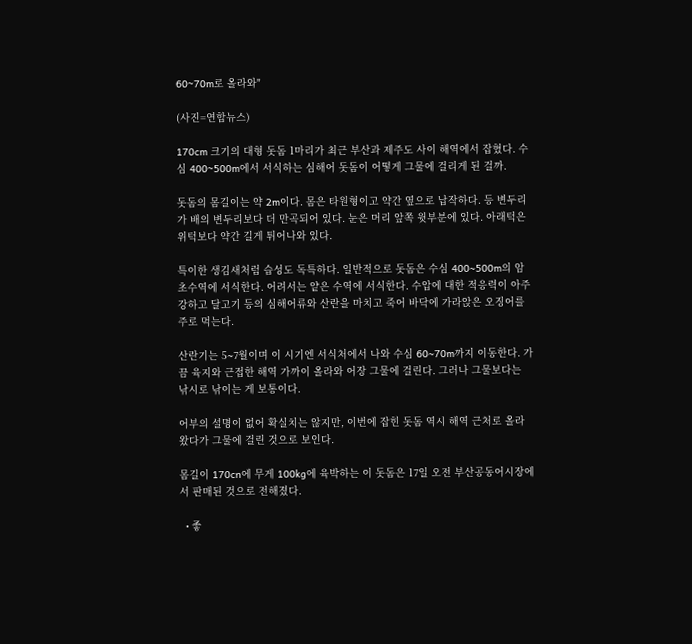60~70m로 올라와"

(사진=연합뉴스)

170cm 크기의 대형 돗돔 1마리가 최근 부산과 제주도 사이 해역에서 잡혔다. 수심 400~500m에서 서식하는 심해어 돗돔이 어떻게 그물에 걸리게 된 걸까.

돗돔의 몸길이는 약 2m이다. 몸은 타원형이고 약간 옆으로 납작하다. 등 변두리가 배의 변두리보다 더 만곡되어 있다. 눈은 머리 앞쪽 윗부분에 있다. 아래턱은 위턱보다 약간 길게 튀어나와 있다.

특이한 생김새처럼 습성도 독특하다. 일반적으로 돗돔은 수심 400∼500m의 암초수역에 서식한다. 어려서는 얕은 수역에 서식한다. 수압에 대한 적응력이 아주 강하고 달고기 등의 심해어류와 산란을 마치고 죽어 바닥에 가라앉은 오징어를 주로 먹는다.

산란기는 5∼7월이며 이 시기엔 서식처에서 나와 수심 60∼70m까지 이동한다. 가끔 육지와 근접한 해역 가까이 올라와 어장 그물에 걸린다. 그러나 그물보다는 낚시로 낚이는 게 보통이다.

어부의 설명이 없어 확실치는 않지만, 이번에 잡힌 돗돔 역시 해역 근처로 올라왔다가 그물에 걸린 것으로 보인다.

몸길이 170cn에 무게 100kg에 육박하는 이 돗돔은 17일 오전 부산공동어시장에서 판매된 것으로 전해졌다.

  • 좋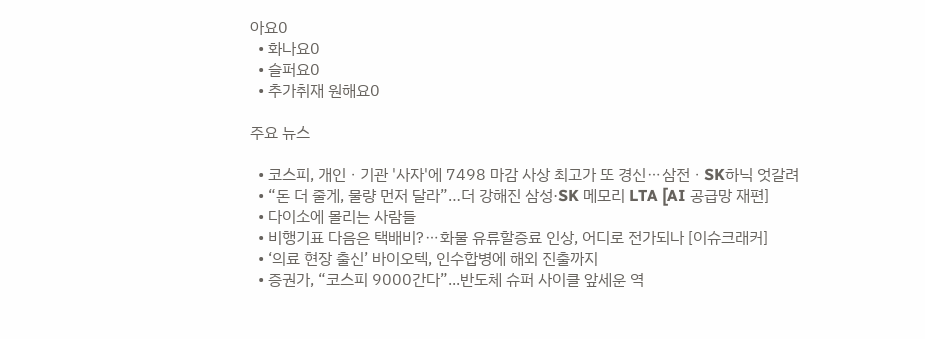아요0
  • 화나요0
  • 슬퍼요0
  • 추가취재 원해요0

주요 뉴스

  • 코스피, 개인ㆍ기관 '사자'에 7498 마감 사상 최고가 또 경신⋯삼전ㆍSK하닉 엇갈려
  • “돈 더 줄게, 물량 먼저 달라”…더 강해진 삼성·SK 메모리 LTA [AI 공급망 재편]
  • 다이소에 몰리는 사람들
  • 비행기표 다음은 택배비?⋯화물 유류할증료 인상, 어디로 전가되나 [이슈크래커]
  • ‘의료 현장 출신’ 바이오텍, 인수합병에 해외 진출까지
  • 증권가, “코스피 9000간다”...반도체 슈퍼 사이클 앞세운 역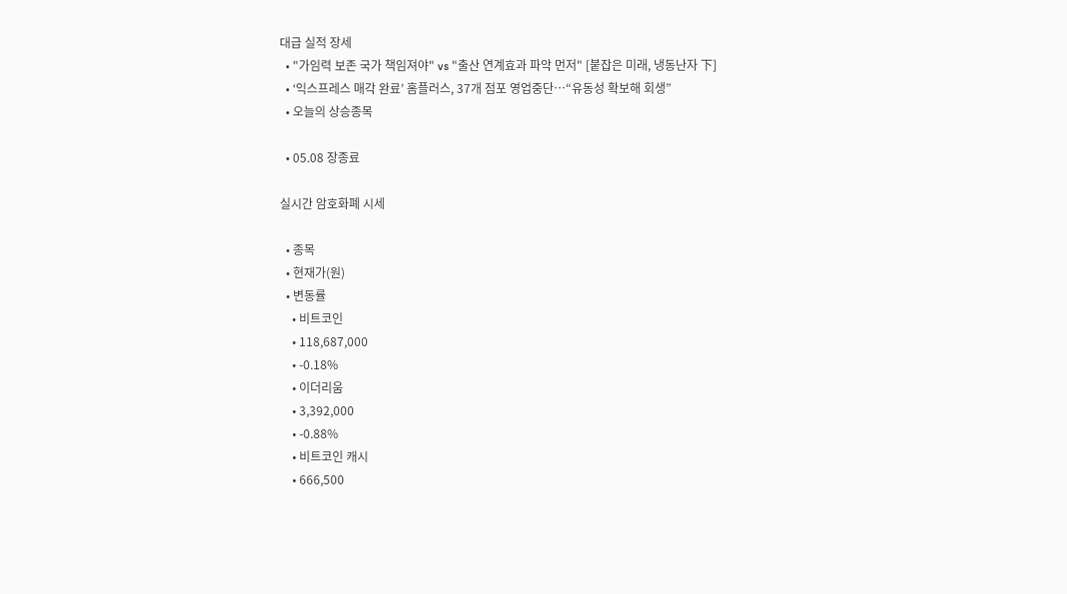대급 실적 장세
  • "가임력 보존 국가 책임져야" vs "출산 연계효과 파악 먼저" [붙잡은 미래, 냉동난자 下]
  • ‘익스프레스 매각 완료’ 홈플러스, 37개 점포 영업중단⋯“유동성 확보해 회생”
  • 오늘의 상승종목

  • 05.08 장종료

실시간 암호화폐 시세

  • 종목
  • 현재가(원)
  • 변동률
    • 비트코인
    • 118,687,000
    • -0.18%
    • 이더리움
    • 3,392,000
    • -0.88%
    • 비트코인 캐시
    • 666,500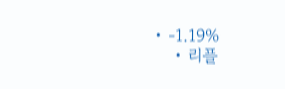• -1.19%
    • 리플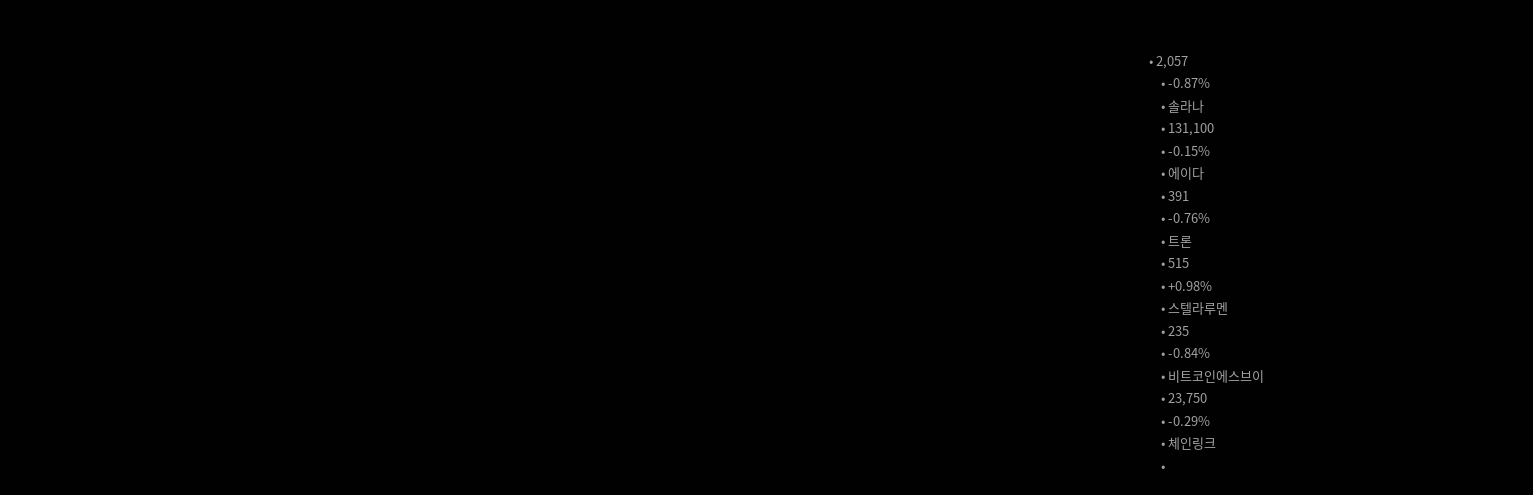• 2,057
    • -0.87%
    • 솔라나
    • 131,100
    • -0.15%
    • 에이다
    • 391
    • -0.76%
    • 트론
    • 515
    • +0.98%
    • 스텔라루멘
    • 235
    • -0.84%
    • 비트코인에스브이
    • 23,750
    • -0.29%
    • 체인링크
    •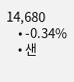14,680
    • -0.34%
    • 샌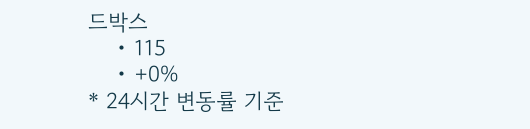드박스
    • 115
    • +0%
* 24시간 변동률 기준